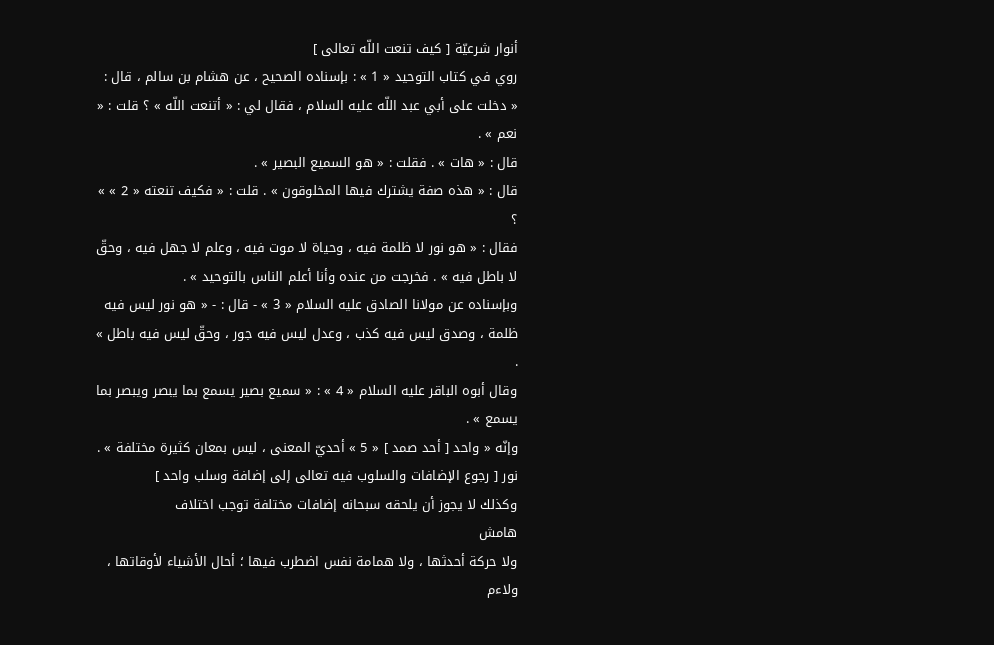أنوار شرعيّة [ كيف تنعت اللّه تعالى ]
روي في كتاب التوحيد « 1 » : بإسناده الصحيح ، عن هشام بن سالم ، قال :
« دخلت على أبي عبد اللّه عليه السلام ، فقال لي : « أتنعت اللّه » ؟ قلت : « نعم » .
قال : « هات » . فقلت : « هو السميع البصير » .
قال : « هذه صفة يشترك فيها المخلوقون » . قلت : « فكيف تنعته « 2 » » ؟
فقال : « هو نور لا ظلمة فيه ، وحياة لا موت فيه ، وعلم لا جهل فيه ، وحقّ لا باطل فيه » . فخرجت من عنده وأنا أعلم الناس بالتوحيد » .
وبإسناده عن مولانا الصادق عليه السلام « 3 » - قال : - « هو نور ليس فيه ظلمة ، وصدق ليس فيه كذب ، وعدل ليس فيه جور ، وحقّ ليس فيه باطل » .
وقال أبوه الباقر عليه السلام « 4 » : « سميع بصير يسمع بما يبصر ويبصر بما يسمع » .
وإنّه « واحد [ أحد صمد ] « 5 » أحديّ المعنى ، ليس بمعان كثيرة مختلفة » .
نور [ رجوع الإضافات والسلوب فيه تعالى إلى إضافة وسلب واحد ]
وكذلك لا يجوز أن يلحقه سبحانه إضافات مختلفة توجب اختلاف
هامش
ولا حركة أحدثها ، ولا همامة نفس اضطرب فيها ؛ أحال الأشياء لأوقاتها ، ولاءم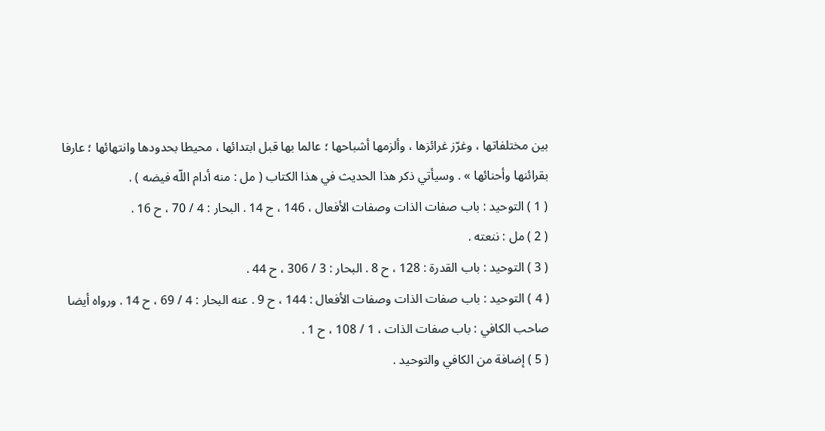بين مختلفاتها ، وغرّز غرائزها ، وألزمها أشباحها ؛ عالما بها قبل ابتدائها ، محيطا بحدودها وانتهائها ؛ عارفا بقرائنها وأحنائها » . وسيأتي ذكر هذا الحديث في هذا الكتاب ( مل : منه أدام اللّه فيضه ) .
( 1 ) التوحيد : باب صفات الذات وصفات الأفعال ، 146 ، ح 14 . البحار : 4 / 70 ، ح 16 .
( 2 ) مل : ننعته .
( 3 ) التوحيد : باب القدرة : 128 ، ح 8 . البحار : 3 / 306 ، ح 44 .
( 4 ) التوحيد : باب صفات الذات وصفات الأفعال : 144 ، ح 9 . عنه البحار : 4 / 69 ، ح 14 . ورواه أيضا صاحب الكافي : باب صفات الذات ، 1 / 108 ، ح 1 .
( 5 ) إضافة من الكافي والتوحيد .